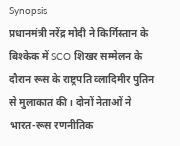Synopsis
प्रधानमंत्री नरेंद्र मोदी ने किर्गिस्तान के बिश्केक में SCO शिखर सम्मेलन के दौरान रूस के राष्ट्रपति व्लादिमीर पुतिन से मुलाकात की। दोनों नेताओं ने भारत-रूस रणनीतिक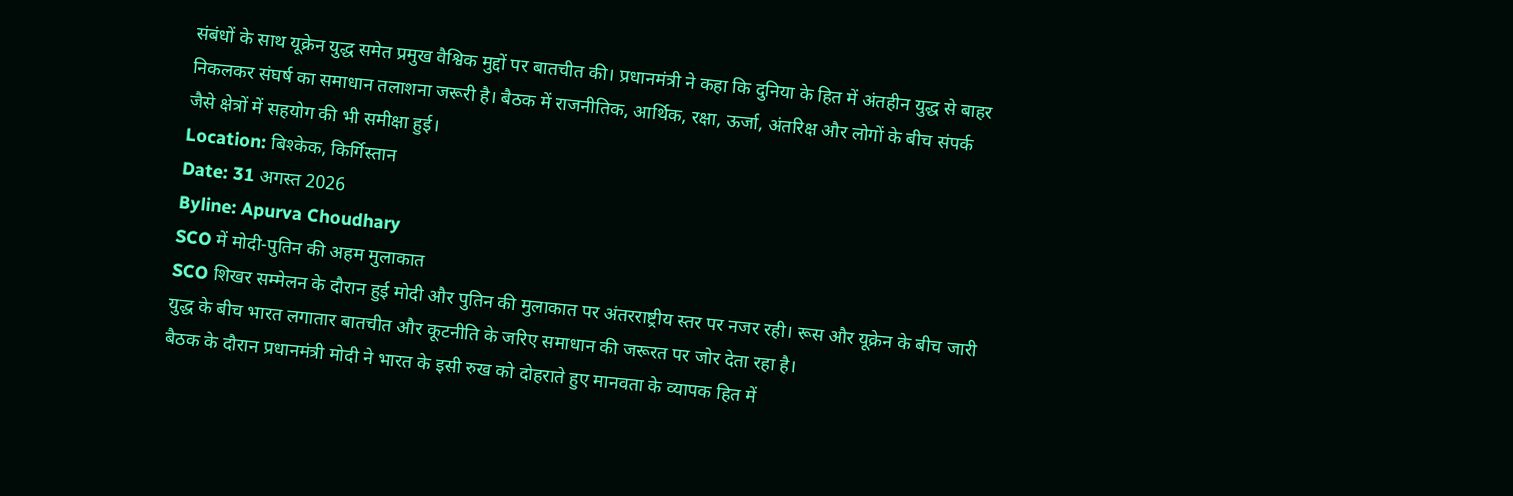संबंधों के साथ यूक्रेन युद्ध समेत प्रमुख वैश्विक मुद्दों पर बातचीत की। प्रधानमंत्री ने कहा कि दुनिया के हित में अंतहीन युद्ध से बाहर निकलकर संघर्ष का समाधान तलाशना जरूरी है। बैठक में राजनीतिक, आर्थिक, रक्षा, ऊर्जा, अंतरिक्ष और लोगों के बीच संपर्क जैसे क्षेत्रों में सहयोग की भी समीक्षा हुई।
Location: बिश्केक, किर्गिस्तान
Date: 31 अगस्त 2026
Byline: Apurva Choudhary
SCO में मोदी-पुतिन की अहम मुलाकात
SCO शिखर सम्मेलन के दौरान हुई मोदी और पुतिन की मुलाकात पर अंतरराष्ट्रीय स्तर पर नजर रही। रूस और यूक्रेन के बीच जारी युद्ध के बीच भारत लगातार बातचीत और कूटनीति के जरिए समाधान की जरूरत पर जोर देता रहा है।
बैठक के दौरान प्रधानमंत्री मोदी ने भारत के इसी रुख को दोहराते हुए मानवता के व्यापक हित में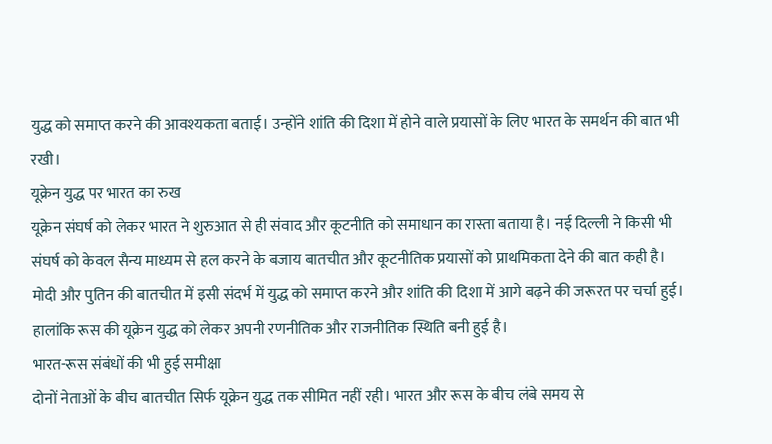युद्ध को समाप्त करने की आवश्यकता बताई। उन्होंने शांति की दिशा में होने वाले प्रयासों के लिए भारत के समर्थन की बात भी रखी।
यूक्रेन युद्ध पर भारत का रुख
यूक्रेन संघर्ष को लेकर भारत ने शुरुआत से ही संवाद और कूटनीति को समाधान का रास्ता बताया है। नई दिल्ली ने किसी भी संघर्ष को केवल सैन्य माध्यम से हल करने के बजाय बातचीत और कूटनीतिक प्रयासों को प्राथमिकता देने की बात कही है।
मोदी और पुतिन की बातचीत में इसी संदर्भ में युद्ध को समाप्त करने और शांति की दिशा में आगे बढ़ने की जरूरत पर चर्चा हुई। हालांकि रूस की यूक्रेन युद्ध को लेकर अपनी रणनीतिक और राजनीतिक स्थिति बनी हुई है।
भारत-रूस संबंधों की भी हुई समीक्षा
दोनों नेताओं के बीच बातचीत सिर्फ यूक्रेन युद्ध तक सीमित नहीं रही। भारत और रूस के बीच लंबे समय से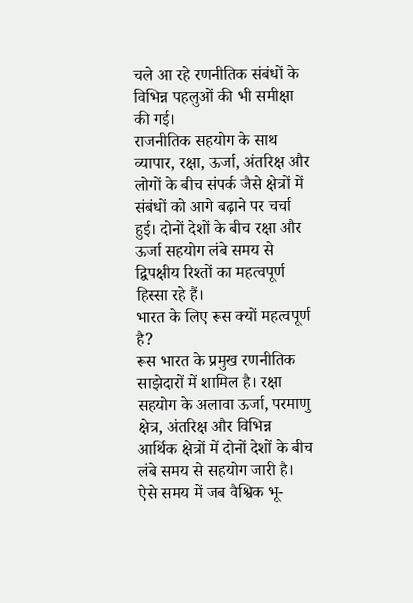चले आ रहे रणनीतिक संबंधों के विभिन्न पहलुओं की भी समीक्षा की गई।
राजनीतिक सहयोग के साथ व्यापार, रक्षा, ऊर्जा, अंतरिक्ष और लोगों के बीच संपर्क जैसे क्षेत्रों में संबंधों को आगे बढ़ाने पर चर्चा हुई। दोनों देशों के बीच रक्षा और ऊर्जा सहयोग लंबे समय से द्विपक्षीय रिश्तों का महत्वपूर्ण हिस्सा रहे हैं।
भारत के लिए रूस क्यों महत्वपूर्ण है?
रूस भारत के प्रमुख रणनीतिक साझेदारों में शामिल है। रक्षा सहयोग के अलावा ऊर्जा, परमाणु क्षेत्र, अंतरिक्ष और विभिन्न आर्थिक क्षेत्रों में दोनों देशों के बीच लंबे समय से सहयोग जारी है।
ऐसे समय में जब वैश्विक भू-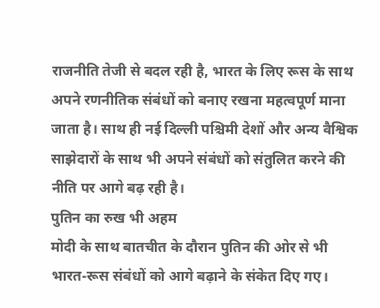राजनीति तेजी से बदल रही है, भारत के लिए रूस के साथ अपने रणनीतिक संबंधों को बनाए रखना महत्वपूर्ण माना जाता है। साथ ही नई दिल्ली पश्चिमी देशों और अन्य वैश्विक साझेदारों के साथ भी अपने संबंधों को संतुलित करने की नीति पर आगे बढ़ रही है।
पुतिन का रुख भी अहम
मोदी के साथ बातचीत के दौरान पुतिन की ओर से भी भारत-रूस संबंधों को आगे बढ़ाने के संकेत दिए गए।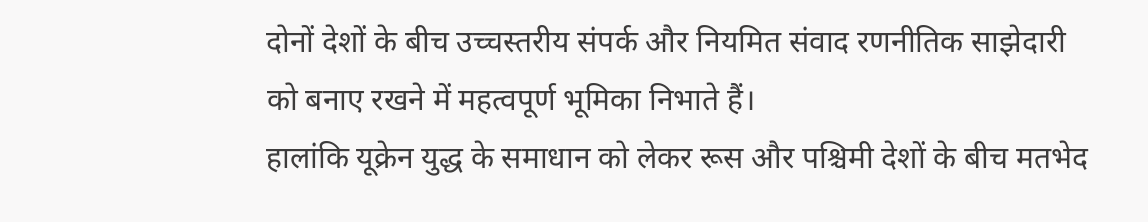दोनों देशों के बीच उच्चस्तरीय संपर्क और नियमित संवाद रणनीतिक साझेदारी को बनाए रखने में महत्वपूर्ण भूमिका निभाते हैं।
हालांकि यूक्रेन युद्ध के समाधान को लेकर रूस और पश्चिमी देशों के बीच मतभेद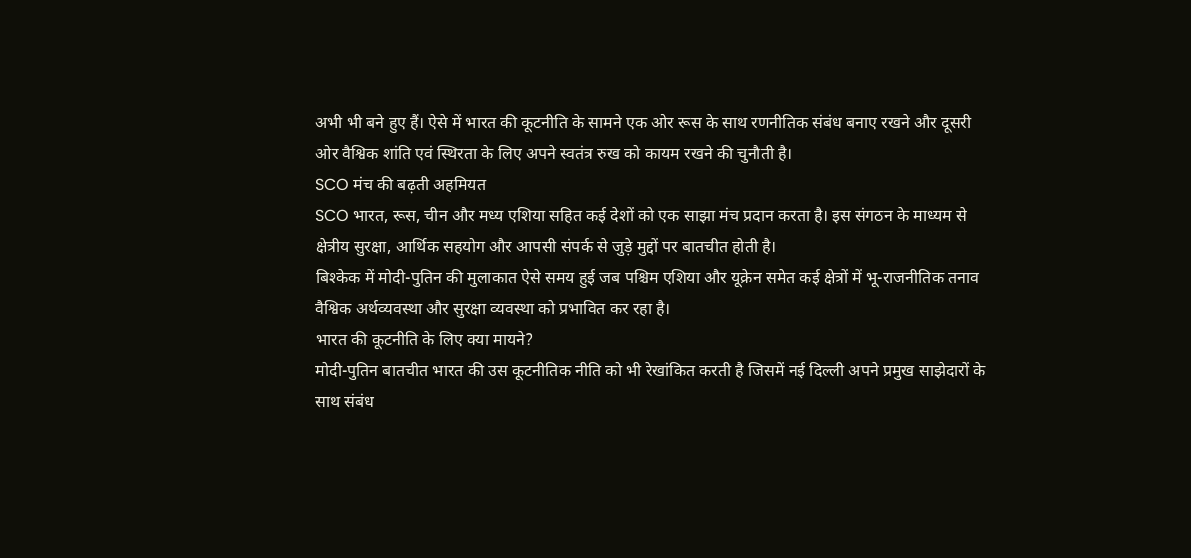अभी भी बने हुए हैं। ऐसे में भारत की कूटनीति के सामने एक ओर रूस के साथ रणनीतिक संबंध बनाए रखने और दूसरी ओर वैश्विक शांति एवं स्थिरता के लिए अपने स्वतंत्र रुख को कायम रखने की चुनौती है।
SCO मंच की बढ़ती अहमियत
SCO भारत, रूस, चीन और मध्य एशिया सहित कई देशों को एक साझा मंच प्रदान करता है। इस संगठन के माध्यम से क्षेत्रीय सुरक्षा, आर्थिक सहयोग और आपसी संपर्क से जुड़े मुद्दों पर बातचीत होती है।
बिश्केक में मोदी-पुतिन की मुलाकात ऐसे समय हुई जब पश्चिम एशिया और यूक्रेन समेत कई क्षेत्रों में भू-राजनीतिक तनाव वैश्विक अर्थव्यवस्था और सुरक्षा व्यवस्था को प्रभावित कर रहा है।
भारत की कूटनीति के लिए क्या मायने?
मोदी-पुतिन बातचीत भारत की उस कूटनीतिक नीति को भी रेखांकित करती है जिसमें नई दिल्ली अपने प्रमुख साझेदारों के साथ संबंध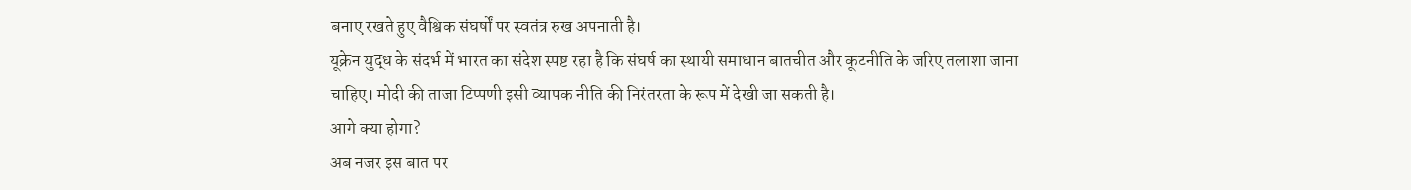बनाए रखते हुए वैश्विक संघर्षों पर स्वतंत्र रुख अपनाती है।
यूक्रेन युद्ध के संदर्भ में भारत का संदेश स्पष्ट रहा है कि संघर्ष का स्थायी समाधान बातचीत और कूटनीति के जरिए तलाशा जाना चाहिए। मोदी की ताजा टिप्पणी इसी व्यापक नीति की निरंतरता के रूप में देखी जा सकती है।
आगे क्या होगा?
अब नजर इस बात पर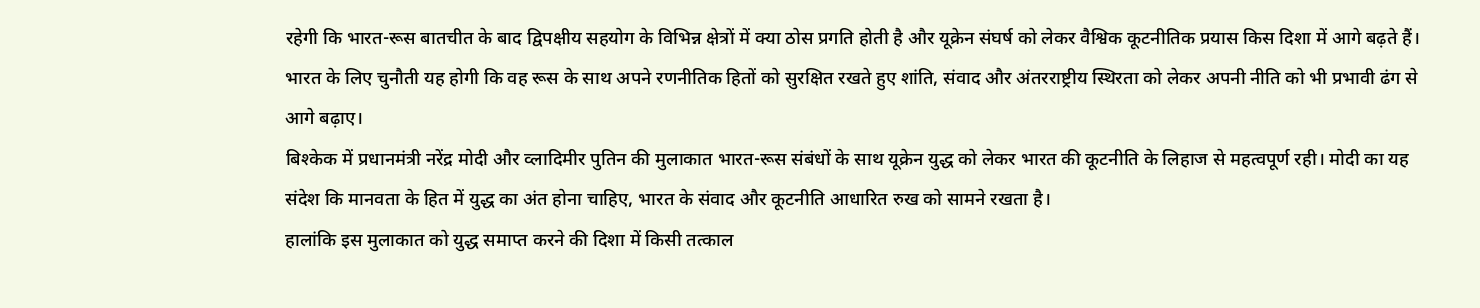रहेगी कि भारत-रूस बातचीत के बाद द्विपक्षीय सहयोग के विभिन्न क्षेत्रों में क्या ठोस प्रगति होती है और यूक्रेन संघर्ष को लेकर वैश्विक कूटनीतिक प्रयास किस दिशा में आगे बढ़ते हैं।
भारत के लिए चुनौती यह होगी कि वह रूस के साथ अपने रणनीतिक हितों को सुरक्षित रखते हुए शांति, संवाद और अंतरराष्ट्रीय स्थिरता को लेकर अपनी नीति को भी प्रभावी ढंग से आगे बढ़ाए।
बिश्केक में प्रधानमंत्री नरेंद्र मोदी और व्लादिमीर पुतिन की मुलाकात भारत-रूस संबंधों के साथ यूक्रेन युद्ध को लेकर भारत की कूटनीति के लिहाज से महत्वपूर्ण रही। मोदी का यह संदेश कि मानवता के हित में युद्ध का अंत होना चाहिए, भारत के संवाद और कूटनीति आधारित रुख को सामने रखता है।
हालांकि इस मुलाकात को युद्ध समाप्त करने की दिशा में किसी तत्काल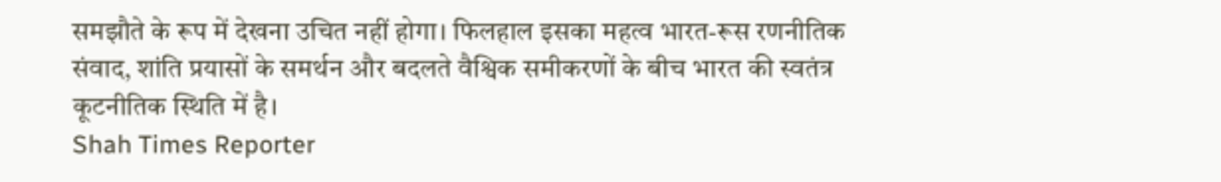समझौते के रूप में देखना उचित नहीं होगा। फिलहाल इसका महत्व भारत-रूस रणनीतिक संवाद, शांति प्रयासों के समर्थन और बदलते वैश्विक समीकरणों के बीच भारत की स्वतंत्र कूटनीतिक स्थिति में है।
Shah Times Reporter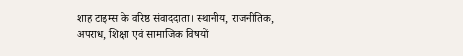शाह टाइम्स के वरिष्ठ संवाददाता। स्थानीय, राजनीतिक, अपराध, शिक्षा एवं सामाजिक विषयों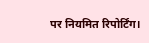पर नियमित रिपोर्टिंग।